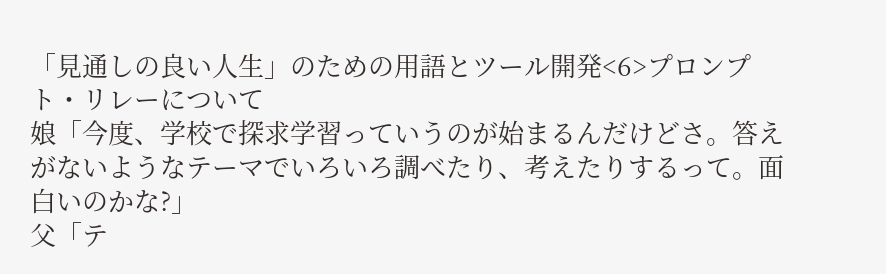「見通しの良い人生」のための用語とツール開発<6>プロンプト・リレーについて
娘「今度、学校で探求学習っていうのが始まるんだけどさ。答えがないようなテーマでいろいろ調べたり、考えたりするって。面白いのかな?」
父「テ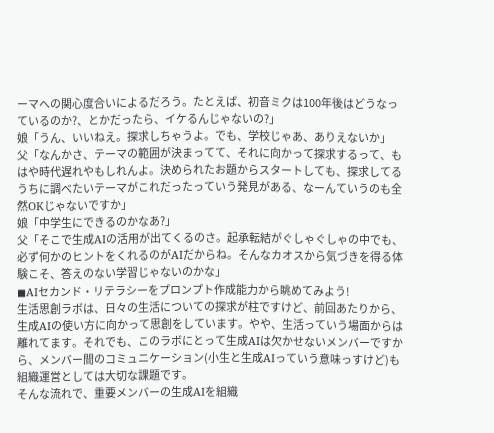ーマへの関心度合いによるだろう。たとえば、初音ミクは100年後はどうなっているのか?、とかだったら、イケるんじゃないの?」
娘「うん、いいねえ。探求しちゃうよ。でも、学校じゃあ、ありえないか」
父「なんかさ、テーマの範囲が決まってて、それに向かって探求するって、もはや時代遅れやもしれんよ。決められたお題からスタートしても、探求してるうちに調べたいテーマがこれだったっていう発見がある、なーんていうのも全然OKじゃないですか」
娘「中学生にできるのかなあ?」
父「そこで生成AIの活用が出てくるのさ。起承転結がぐしゃぐしゃの中でも、必ず何かのヒントをくれるのがAIだからね。そんなカオスから気づきを得る体験こそ、答えのない学習じゃないのかな」
◼AIセカンド・リテラシーをプロンプト作成能力から眺めてみよう!
生活思創ラボは、日々の生活についての探求が柱ですけど、前回あたりから、生成AIの使い方に向かって思創をしています。やや、生活っていう場面からは離れてます。それでも、このラボにとって生成AIは欠かせないメンバーですから、メンバー間のコミュニケーション(小生と生成AIっていう意味っすけど)も組織運営としては大切な課題です。
そんな流れで、重要メンバーの生成AIを組織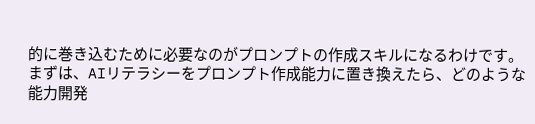的に巻き込むために必要なのがプロンプトの作成スキルになるわけです。
まずは、AIリテラシーをプロンプト作成能力に置き換えたら、どのような能力開発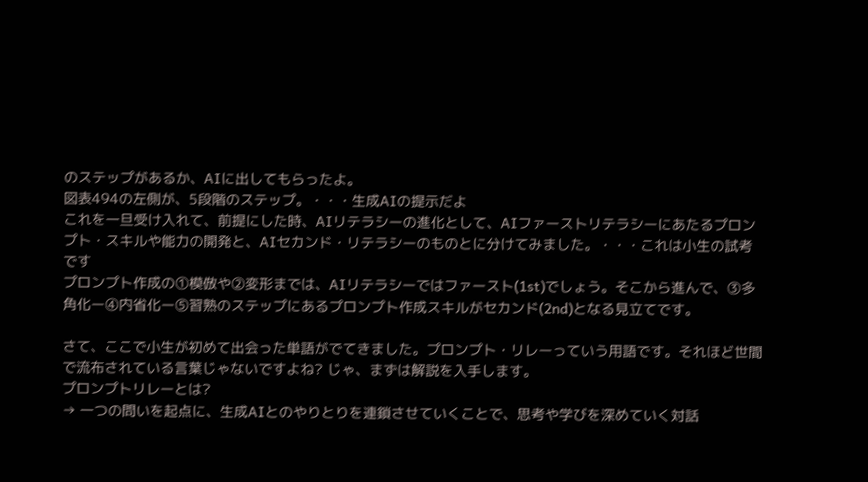のステップがあるか、AIに出してもらったよ。
図表494の左側が、5段階のステップ。・・・生成AIの提示だよ
これを一旦受け入れて、前提にした時、AIリテラシーの進化として、AIファーストリテラシーにあたるプロンプト・スキルや能力の開発と、AIセカンド・リテラシーのものとに分けてみました。・・・これは小生の試考です
プロンプト作成の①模倣や②変形までは、AIリテラシーではファースト(1st)でしょう。そこから進んで、③多角化ー④内省化ー⑤習熟のステップにあるプロンプト作成スキルがセカンド(2nd)となる見立てです。

さて、ここで小生が初めて出会った単語がでてきました。プロンプト・リレーっていう用語です。それほど世間で流布されている言葉じゃないですよね? じゃ、まずは解説を入手します。
プロンプトリレーとは?
→ 一つの問いを起点に、生成AIとのやりとりを連鎖させていくことで、思考や学びを深めていく対話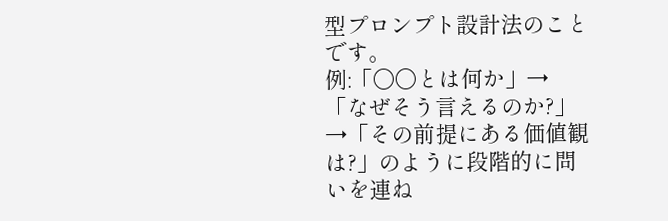型プロンプト設計法のことです。
例:「〇〇とは何か」→「なぜそう言えるのか?」→「その前提にある価値観は?」のように段階的に問いを連ね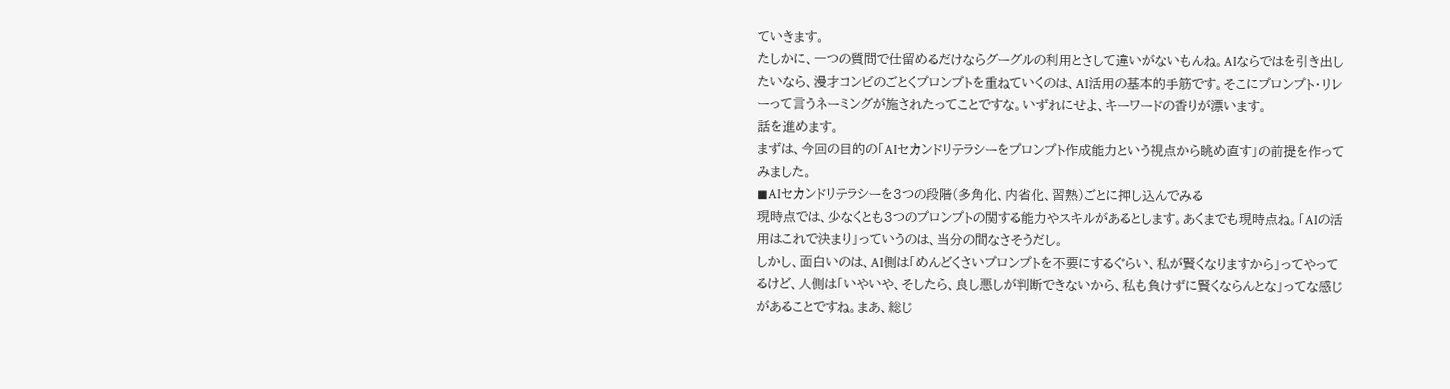ていきます。
たしかに、一つの質問で仕留めるだけならグーグルの利用とさして違いがないもんね。AIならではを引き出したいなら、漫才コンビのごとくプロンプトを重ねていくのは、AI活用の基本的手筋です。そこにプロンプト・リレーって言うネーミングが施されたってことですな。いずれにせよ、キーワードの香りが漂います。
話を進めます。
まずは、今回の目的の「AIセカンドリテラシーをプロンプト作成能力という視点から眺め直す」の前提を作ってみました。
◼AIセカンドリテラシーを3つの段階(多角化、内省化、習熟)ごとに押し込んでみる
現時点では、少なくとも3つのプロンプトの関する能力やスキルがあるとします。あくまでも現時点ね。「AIの活用はこれで決まり」っていうのは、当分の間なさそうだし。
しかし、面白いのは、AI側は「めんどくさいプロンプトを不要にするぐらい、私が賢くなりますから」ってやってるけど、人側は「いやいや、そしたら、良し悪しが判断できないから、私も負けずに賢くならんとな」ってな感じがあることですね。まあ、総じ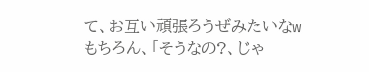て、お互い頑張ろうぜみたいなw
もちろん、「そうなの?、じゃ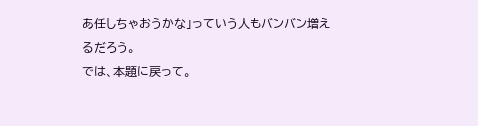あ任しちゃおうかな」っていう人もバンバン増えるだろう。
では、本題に戻って。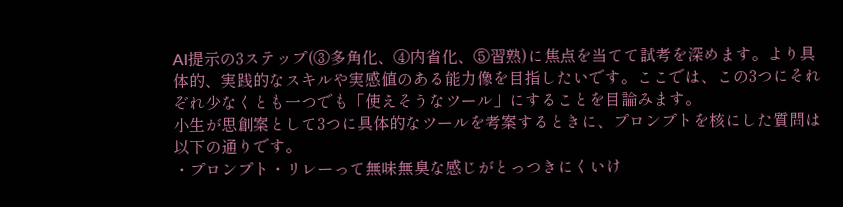AI提示の3ステップ(③多角化、④内省化、⑤習熟)に焦点を当てて試考を深めます。より具体的、実践的なスキルや実感値のある能力像を目指したいです。ここでは、この3つにそれぞれ少なくとも一つでも「使えそうなツール」にすることを目論みます。
小生が思創案として3つに具体的なツールを考案するときに、プロンプトを核にした質問は以下の通りです。
・プロンプト・リレーって無味無臭な感じがとっつきにくいけ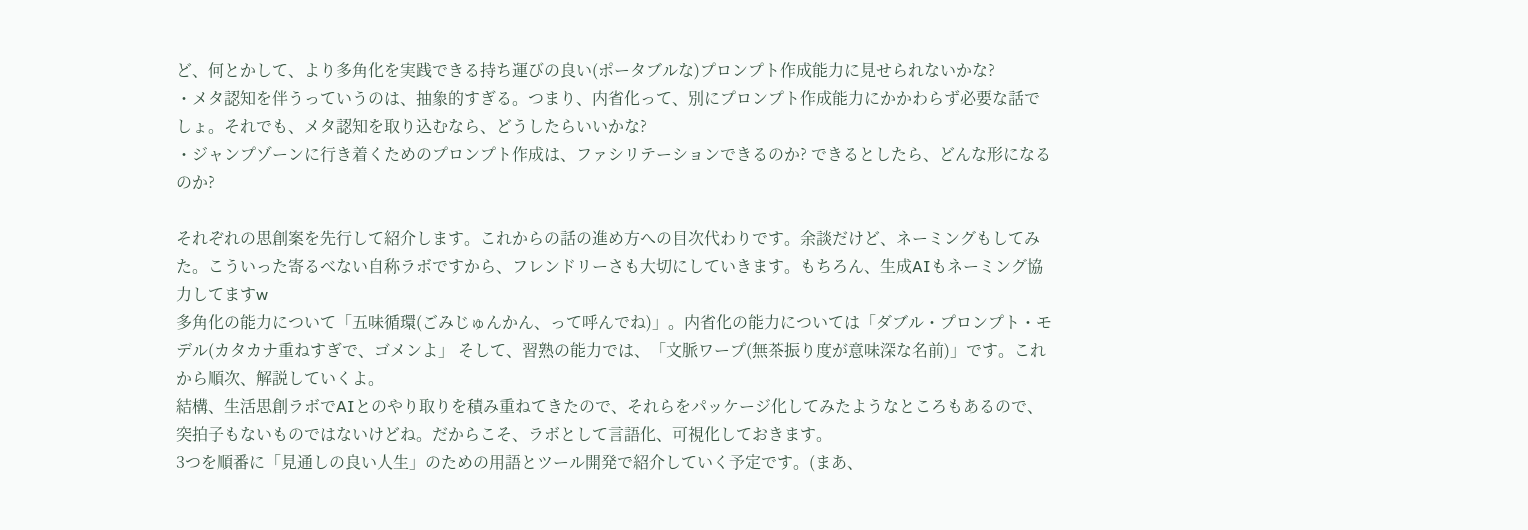ど、何とかして、より多角化を実践できる持ち運びの良い(ポータブルな)プロンプト作成能力に見せられないかな?
・メタ認知を伴うっていうのは、抽象的すぎる。つまり、内省化って、別にプロンプト作成能力にかかわらず必要な話でしょ。それでも、メタ認知を取り込むなら、どうしたらいいかな?
・ジャンプゾーンに行き着くためのプロンプト作成は、ファシリテーションできるのか? できるとしたら、どんな形になるのか?

それぞれの思創案を先行して紹介します。これからの話の進め方への目次代わりです。余談だけど、ネーミングもしてみた。こういった寄るべない自称ラボですから、フレンドリーさも大切にしていきます。もちろん、生成AIもネーミング協力してますw
多角化の能力について「五味循環(ごみじゅんかん、って呼んでね)」。内省化の能力については「ダブル・プロンプト・モデル(カタカナ重ねすぎで、ゴメンよ」 そして、習熟の能力では、「文脈ワープ(無茶振り度が意味深な名前)」です。これから順次、解説していくよ。
結構、生活思創ラボでAIとのやり取りを積み重ねてきたので、それらをパッケージ化してみたようなところもあるので、突拍子もないものではないけどね。だからこそ、ラボとして言語化、可視化しておきます。
3つを順番に「見通しの良い人生」のための用語とツール開発で紹介していく予定です。(まあ、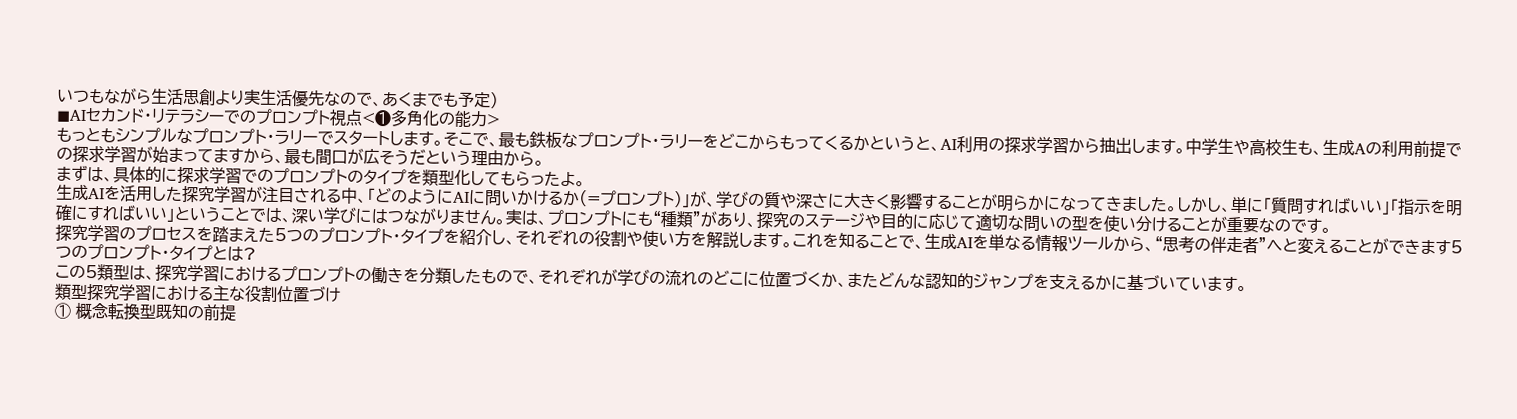いつもながら生活思創より実生活優先なので、あくまでも予定)
◼AIセカンド・リテラシーでのプロンプト視点<❶多角化の能力>
もっともシンプルなプロンプト・ラリーでスタートします。そこで、最も鉄板なプロンプト・ラリーをどこからもってくるかというと、AI利用の探求学習から抽出します。中学生や高校生も、生成Aの利用前提での探求学習が始まってますから、最も間口が広そうだという理由から。
まずは、具体的に探求学習でのプロンプトのタイプを類型化してもらったよ。
生成AIを活用した探究学習が注目される中、「どのようにAIに問いかけるか(=プロンプト)」が、学びの質や深さに大きく影響することが明らかになってきました。しかし、単に「質問すればいい」「指示を明確にすればいい」ということでは、深い学びにはつながりません。実は、プロンプトにも“種類”があり、探究のステージや目的に応じて適切な問いの型を使い分けることが重要なのです。
探究学習のプロセスを踏まえた5つのプロンプト・タイプを紹介し、それぞれの役割や使い方を解説します。これを知ることで、生成AIを単なる情報ツールから、“思考の伴走者”へと変えることができます5つのプロンプト・タイプとは?
この5類型は、探究学習におけるプロンプトの働きを分類したもので、それぞれが学びの流れのどこに位置づくか、またどんな認知的ジャンプを支えるかに基づいています。
類型探究学習における主な役割位置づけ
① 概念転換型既知の前提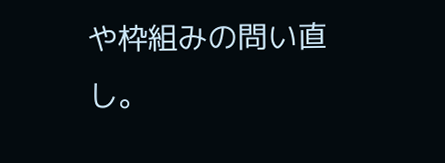や枠組みの問い直し。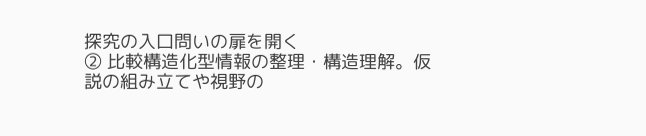探究の入口問いの扉を開く
② 比較構造化型情報の整理・構造理解。仮説の組み立てや視野の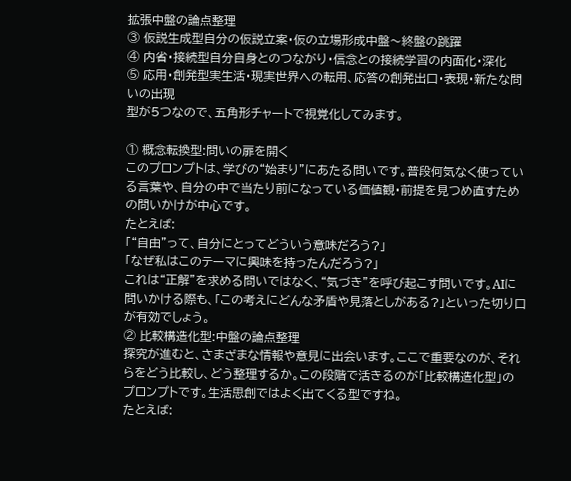拡張中盤の論点整理
③ 仮説生成型自分の仮説立案・仮の立場形成中盤〜終盤の跳躍
④ 内省・接続型自分自身とのつながり・信念との接続学習の内面化・深化
⑤ 応用・創発型実生活・現実世界への転用、応答の創発出口・表現・新たな問いの出現
型が5つなので、五角形チャートで視覚化してみます。

① 概念転換型:問いの扉を開く
このプロンプトは、学びの“始まり”にあたる問いです。普段何気なく使っている言葉や、自分の中で当たり前になっている価値観・前提を見つめ直すための問いかけが中心です。
たとえば:
「“自由”って、自分にとってどういう意味だろう?」
「なぜ私はこのテーマに興味を持ったんだろう?」
これは“正解”を求める問いではなく、“気づき”を呼び起こす問いです。AIに問いかける際も、「この考えにどんな矛盾や見落としがある?」といった切り口が有効でしょう。
② 比較構造化型:中盤の論点整理
探究が進むと、さまざまな情報や意見に出会います。ここで重要なのが、それらをどう比較し、どう整理するか。この段階で活きるのが「比較構造化型」のプロンプトです。生活思創ではよく出てくる型ですね。
たとえば: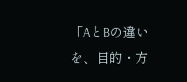「AとBの違いを、目的・方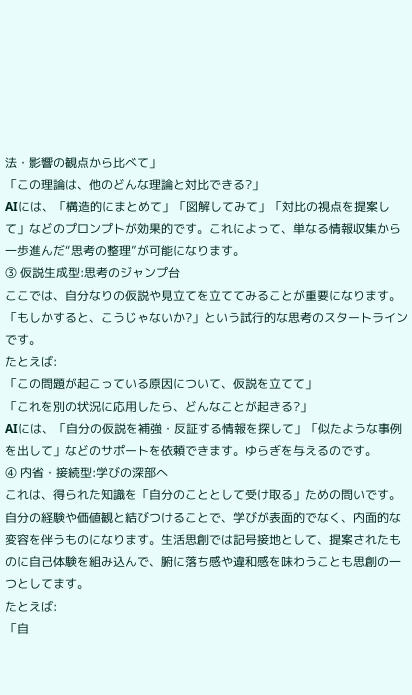法・影響の観点から比べて」
「この理論は、他のどんな理論と対比できる?」
AIには、「構造的にまとめて」「図解してみて」「対比の視点を提案して」などのプロンプトが効果的です。これによって、単なる情報収集から一歩進んだ“思考の整理”が可能になります。
③ 仮説生成型:思考のジャンプ台
ここでは、自分なりの仮説や見立てを立ててみることが重要になります。「もしかすると、こうじゃないか?」という試行的な思考のスタートラインです。
たとえば:
「この問題が起こっている原因について、仮説を立てて」
「これを別の状況に応用したら、どんなことが起きる?」
AIには、「自分の仮説を補強・反証する情報を探して」「似たような事例を出して」などのサポートを依頼できます。ゆらぎを与えるのです。
④ 内省・接続型:学びの深部へ
これは、得られた知識を「自分のこととして受け取る」ための問いです。自分の経験や価値観と結びつけることで、学びが表面的でなく、内面的な変容を伴うものになります。生活思創では記号接地として、提案されたものに自己体験を組み込んで、腑に落ち感や違和感を味わうことも思創の一つとしてます。
たとえば:
「自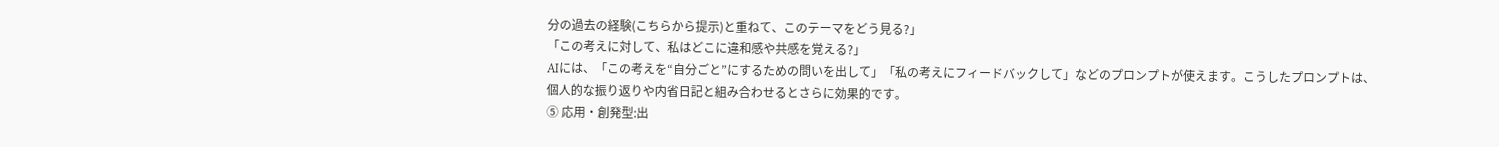分の過去の経験(こちらから提示)と重ねて、このテーマをどう見る?」
「この考えに対して、私はどこに違和感や共感を覚える?」
AIには、「この考えを“自分ごと”にするための問いを出して」「私の考えにフィードバックして」などのプロンプトが使えます。こうしたプロンプトは、個人的な振り返りや内省日記と組み合わせるとさらに効果的です。
⑤ 応用・創発型:出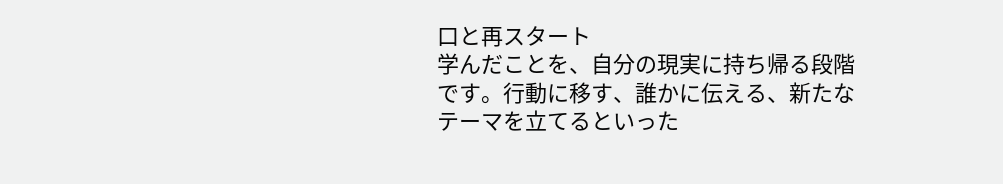口と再スタート
学んだことを、自分の現実に持ち帰る段階です。行動に移す、誰かに伝える、新たなテーマを立てるといった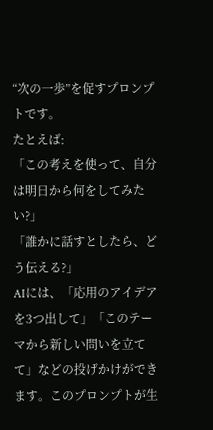“次の一歩”を促すプロンプトです。
たとえば:
「この考えを使って、自分は明日から何をしてみたい?」
「誰かに話すとしたら、どう伝える?」
AIには、「応用のアイデアを3つ出して」「このテーマから新しい問いを立てて」などの投げかけができます。このプロンプトが生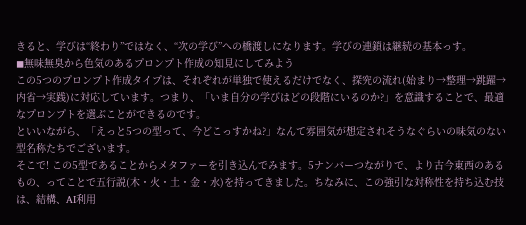きると、学びは“終わり”ではなく、“次の学び”への橋渡しになります。学びの連鎖は継続の基本っす。
◼無味無臭から色気のあるプロンプト作成の知見にしてみよう
この5つのプロンプト作成タイプは、それぞれが単独で使えるだけでなく、探究の流れ(始まり→整理→跳躍→内省→実践)に対応しています。つまり、「いま自分の学びはどの段階にいるのか?」を意識することで、最適なプロンプトを選ぶことができるのです。
といいながら、「えっと5つの型って、今どこっすかね?」なんて雰囲気が想定されそうなぐらいの味気のない型名称たちでございます。
そこで! この5型であることからメタファーを引き込んでみます。5ナンバーつながりで、より古今東西のあるもの、ってことで五行説(木・火・土・金・水)を持ってきました。ちなみに、この強引な対称性を持ち込む技は、結構、AI利用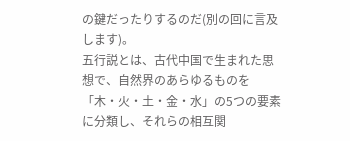の鍵だったりするのだ(別の回に言及します)。
五行説とは、古代中国で生まれた思想で、自然界のあらゆるものを「木・火・土・金・水」の5つの要素に分類し、それらの相互関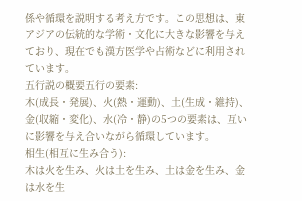係や循環を説明する考え方です。この思想は、東アジアの伝統的な学術・文化に大きな影響を与えており、現在でも漢方医学や占術などに利用されています。
五行説の概要五行の要素:
木(成長・発展)、火(熱・運動)、土(生成・維持)、金(収縮・変化)、水(冷・静)の5つの要素は、互いに影響を与え合いながら循環しています。
相生(相互に生み合う):
木は火を生み、火は土を生み、土は金を生み、金は水を生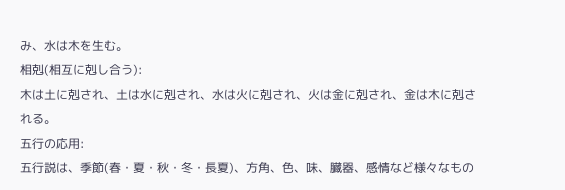み、水は木を生む。
相剋(相互に剋し合う):
木は土に剋され、土は水に剋され、水は火に剋され、火は金に剋され、金は木に剋される。
五行の応用:
五行説は、季節(春・夏・秋・冬・長夏)、方角、色、味、臓器、感情など様々なもの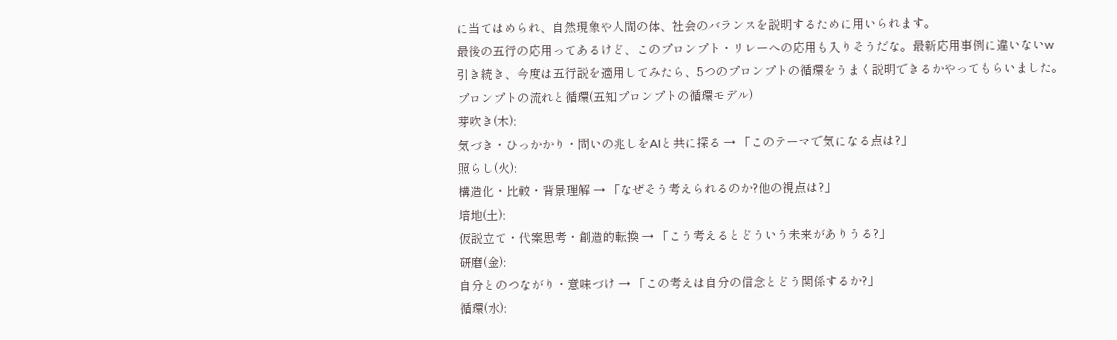に当てはめられ、自然現象や人間の体、社会のバランスを説明するために用いられます。
最後の五行の応用ってあるけど、このプロンプト・リレーへの応用も入りそうだな。最新応用事例に違いないw
引き続き、今度は五行説を適用してみたら、5つのプロンプトの循環をうまく説明できるかやってもらいました。
プロンプトの流れと循環(五知プロンプトの循環モデル)
芽吹き(木):
気づき・ひっかかり・問いの兆しをAIと共に探る → 「このテーマで気になる点は?」
照らし(火):
構造化・比較・背景理解 → 「なぜそう考えられるのか?他の視点は?」
培地(土):
仮説立て・代案思考・創造的転換 → 「こう考えるとどういう未来がありうる?」
研磨(金):
自分とのつながり・意味づけ → 「この考えは自分の信念とどう関係するか?」
循環(水):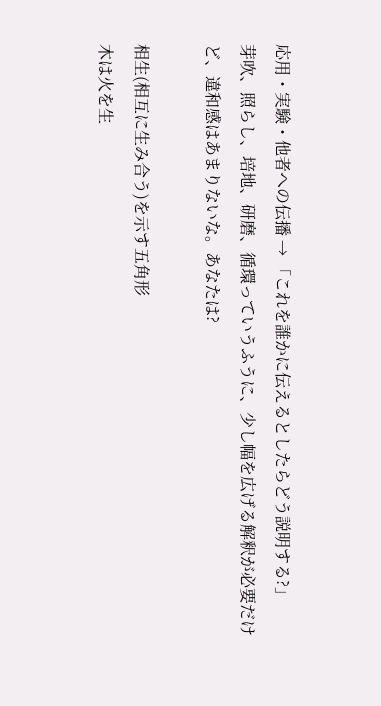応用・実験・他者への伝播 → 「これを誰かに伝えるとしたらどう説明する?」
芽吹、照らし、培地、研磨、循環っていうふうに、少し幅を広げる解釈が必要だけど、違和感はあまりないな。あなたは?

相生(相互に生み合う)を示す五角形
木は火を生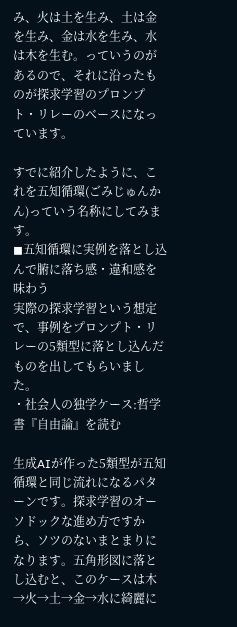み、火は土を生み、土は金を生み、金は水を生み、水は木を生む。っていうのがあるので、それに沿ったものが探求学習のプロンプト・リレーのベースになっています。

すでに紹介したように、これを五知循環(ごみじゅんかん)っていう名称にしてみます。
◼五知循環に実例を落とし込んで腑に落ち感・違和感を味わう
実際の探求学習という想定で、事例をプロンプト・リレーの5類型に落とし込んだものを出してもらいました。
・社会人の独学ケース:哲学書『自由論』を読む

生成AIが作った5類型が五知循環と同じ流れになるパターンです。探求学習のオーソドックな進め方ですから、ソツのないまとまりになります。五角形図に落とし込むと、このケースは木→火→土→金→水に綺麗に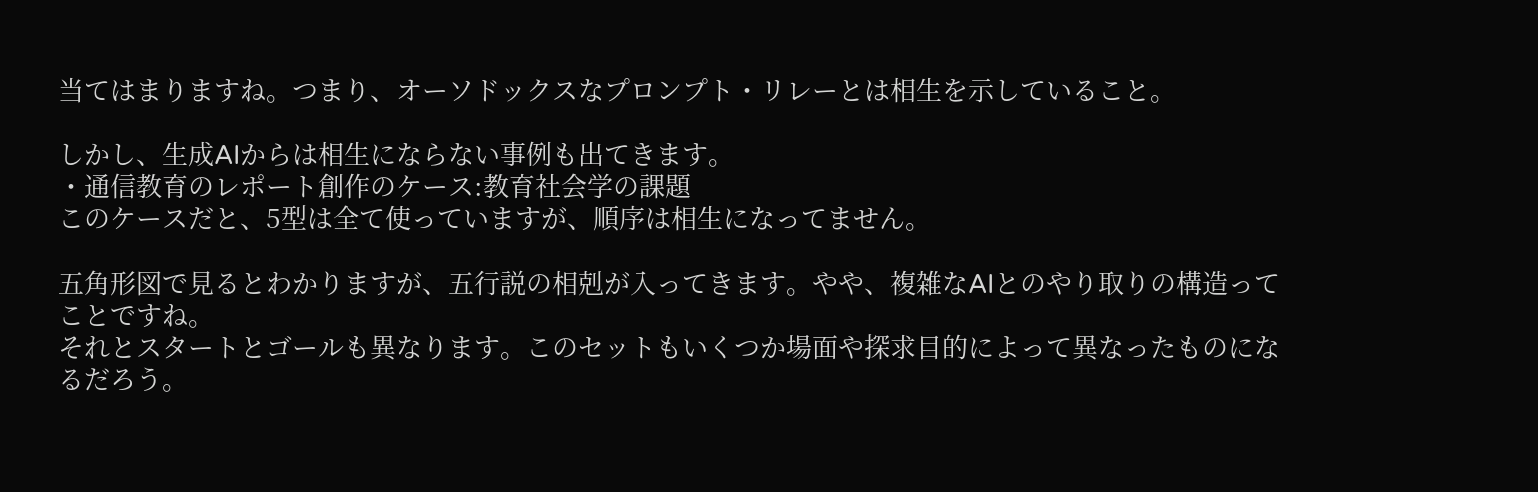当てはまりますね。つまり、オーソドックスなプロンプト・リレーとは相生を示していること。

しかし、生成AIからは相生にならない事例も出てきます。
・通信教育のレポート創作のケース:教育社会学の課題
このケースだと、5型は全て使っていますが、順序は相生になってません。

五角形図で見るとわかりますが、五行説の相剋が入ってきます。やや、複雑なAIとのやり取りの構造ってことですね。
それとスタートとゴールも異なります。このセットもいくつか場面や探求目的によって異なったものになるだろう。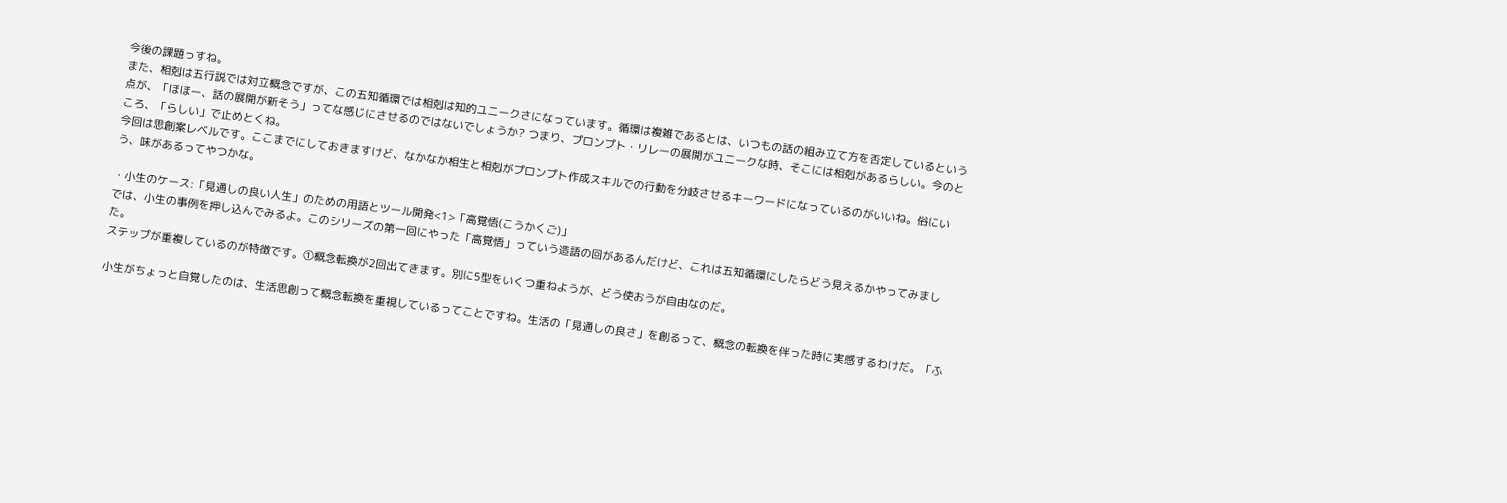今後の課題っすね。
また、相剋は五行説では対立概念ですが、この五知循環では相剋は知的ユニークさになっています。循環は複雑であるとは、いつもの話の組み立て方を否定しているという点が、「ほほー、話の展開が新そう」ってな感じにさせるのではないでしょうか? つまり、プロンプト・リレーの展開がユニークな時、そこには相剋があるらしい。今のところ、「らしい」で止めとくね。
今回は思創案レベルです。ここまでにしておきますけど、なかなか相生と相剋がプロンプト作成スキルでの行動を分岐させるキーワードになっているのがいいね。俗にいう、味があるってやつかな。

・小生のケース:「見通しの良い人生」のための用語とツール開発<1>「高覚悟(こうかくご)」
では、小生の事例を押し込んでみるよ。このシリーズの第一回にやった「高覚悟」っていう造語の回があるんだけど、これは五知循環にしたらどう見えるかやってみました。
ステップが重複しているのが特徴です。①概念転換が2回出てきます。別に5型をいくつ重ねようが、どう使おうが自由なのだ。

小生がちょっと自覚したのは、生活思創って概念転換を重視しているってことですね。生活の「見通しの良さ」を創るって、概念の転換を伴った時に実感するわけだ。「ふ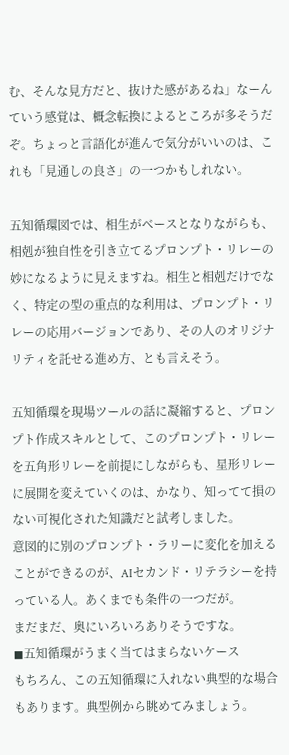む、そんな見方だと、抜けた感があるね」なーんていう感覚は、概念転換によるところが多そうだぞ。ちょっと言語化が進んで気分がいいのは、これも「見通しの良さ」の一つかもしれない。

五知循環図では、相生がベースとなりながらも、相剋が独自性を引き立てるプロンプト・リレーの妙になるように見えますね。相生と相剋だけでなく、特定の型の重点的な利用は、プロンプト・リレーの応用バージョンであり、その人のオリジナリティを託せる進め方、とも言えそう。

五知循環を現場ツールの話に凝縮すると、プロンプト作成スキルとして、このプロンプト・リレーを五角形リレーを前提にしながらも、星形リレーに展開を変えていくのは、かなり、知ってて損のない可視化された知識だと試考しました。
意図的に別のプロンプト・ラリーに変化を加えることができるのが、AIセカンド・リテラシーを持っている人。あくまでも条件の一つだが。
まだまだ、奥にいろいろありそうですな。
◼五知循環がうまく当てはまらないケース
もちろん、この五知循環に入れない典型的な場合もあります。典型例から眺めてみましょう。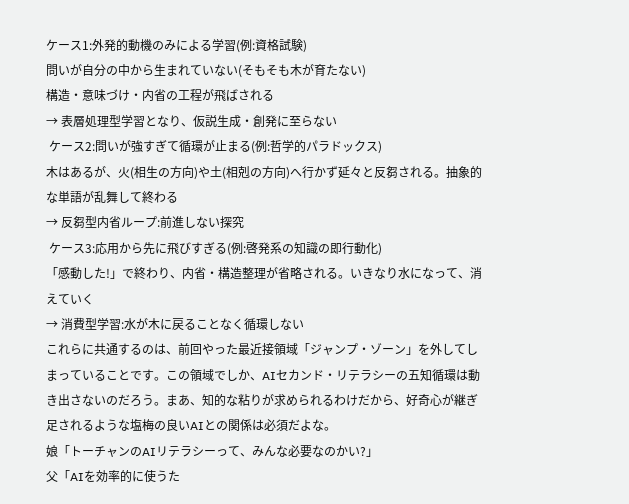ケース1:外発的動機のみによる学習(例:資格試験)
問いが自分の中から生まれていない(そもそも木が育たない)
構造・意味づけ・内省の工程が飛ばされる
→ 表層処理型学習となり、仮説生成・創発に至らない
 ケース2:問いが強すぎて循環が止まる(例:哲学的パラドックス)
木はあるが、火(相生の方向)や土(相剋の方向)へ行かず延々と反芻される。抽象的な単語が乱舞して終わる
→ 反芻型内省ループ:前進しない探究
 ケース3:応用から先に飛びすぎる(例:啓発系の知識の即行動化)
「感動した!」で終わり、内省・構造整理が省略される。いきなり水になって、消えていく
→ 消費型学習:水が木に戻ることなく循環しない
これらに共通するのは、前回やった最近接領域「ジャンプ・ゾーン」を外してしまっていることです。この領域でしか、AIセカンド・リテラシーの五知循環は動き出さないのだろう。まあ、知的な粘りが求められるわけだから、好奇心が継ぎ足されるような塩梅の良いAIとの関係は必須だよな。
娘「トーチャンのAIリテラシーって、みんな必要なのかい?」
父「AIを効率的に使うた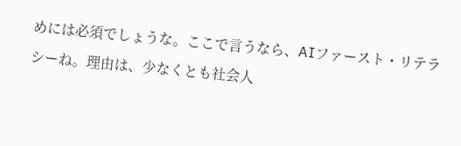めには必須でしょうな。ここで言うなら、AIファースト・リテラシーね。理由は、少なくとも社会人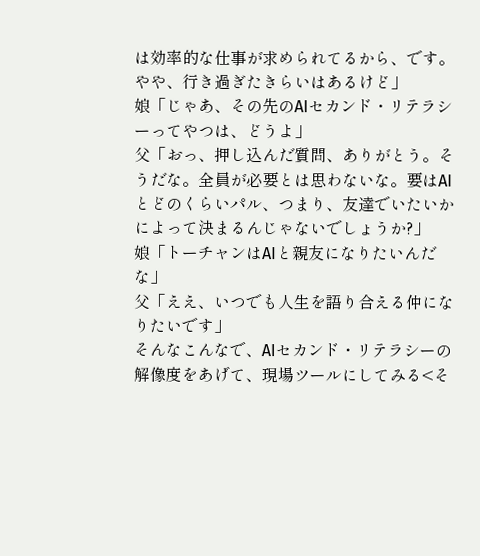は効率的な仕事が求められてるから、です。やや、行き過ぎたきらいはあるけど」
娘「じゃあ、その先のAIセカンド・リテラシーってやつは、どうよ」
父「おっ、押し込んだ質問、ありがとう。そうだな。全員が必要とは思わないな。要はAIとどのくらいパル、つまり、友達でいたいかによって決まるんじゃないでしょうか?」
娘「トーチャンはAIと親友になりたいんだな」
父「ええ、いつでも人生を語り合える仲になりたいです」
そんなこんなで、AIセカンド・リテラシーの解像度をあげて、現場ツールにしてみる<そ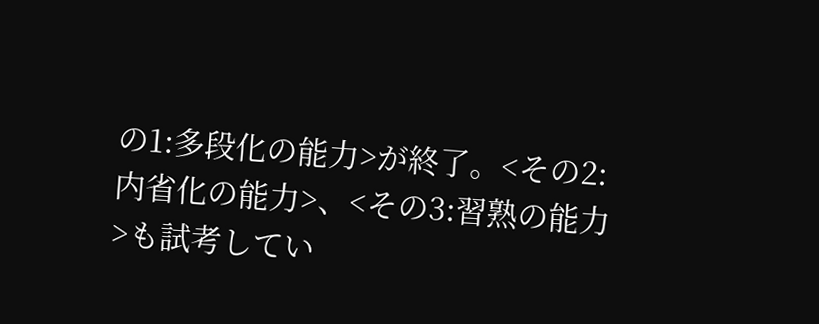の1:多段化の能力>が終了。<その2:内省化の能力>、<その3:習熟の能力>も試考してい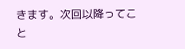きます。次回以降ってこと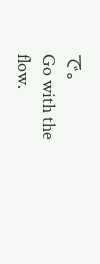で。
Go with the flow.